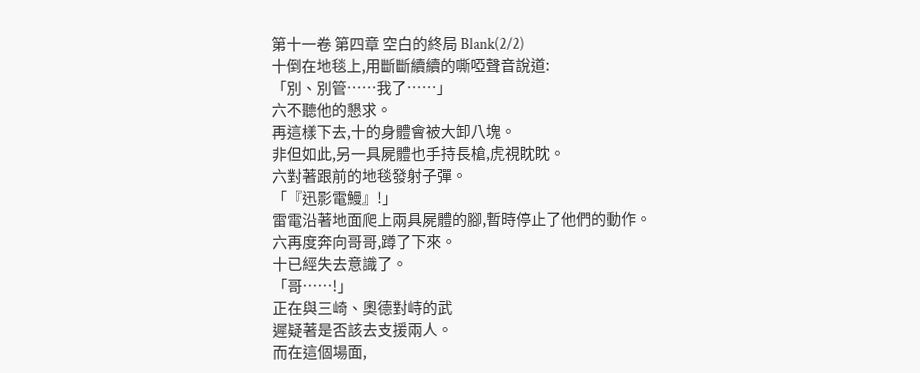第十一卷 第四章 空白的終局 Blank(2/2)
十倒在地毯上,用斷斷續續的嘶啞聲音說道:
「別、別管……我了……」
六不聽他的懇求。
再這樣下去,十的身體會被大卸八塊。
非但如此,另一具屍體也手持長槍,虎視眈眈。
六對著跟前的地毯發射子彈。
「『迅影電鰻』!」
雷電沿著地面爬上兩具屍體的腳,暫時停止了他們的動作。
六再度奔向哥哥,蹲了下來。
十已經失去意識了。
「哥……!」
正在與三崎、奧德對峙的武
遲疑著是否該去支援兩人。
而在這個場面,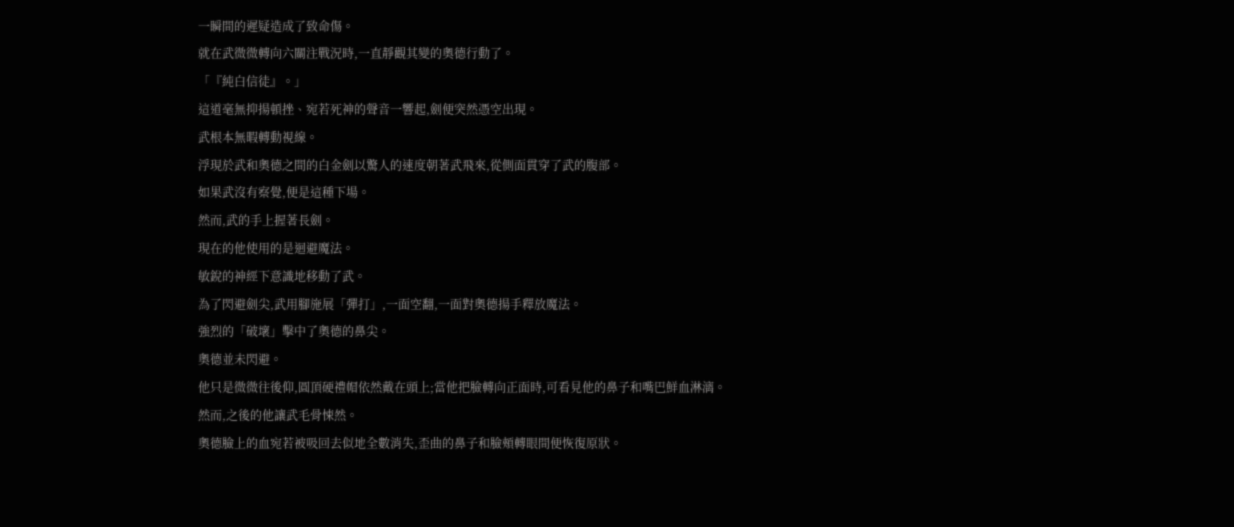一瞬間的遲疑造成了致命傷。
就在武微微轉向六關注戰況時,一直靜觀其變的奧德行動了。
「『純白信徒』。」
這道毫無抑揚頓挫、宛若死神的聲音一響起,劍便突然憑空出現。
武根本無暇轉動視線。
浮現於武和奧德之間的白金劍以驚人的速度朝著武飛來,從側面貫穿了武的腹部。
如果武沒有察覺,便是這種下場。
然而,武的手上握著長劍。
現在的他使用的是迴避魔法。
敏銳的神經下意識地移動了武。
為了閃避劍尖,武用腳施展「彈打」,一面空翻,一面對奧德揚手釋放魔法。
強烈的「破壞」擊中了奧德的鼻尖。
奧德並未閃避。
他只是微微往後仰,圓頂硬禮帽依然戴在頭上;當他把臉轉向正面時,可看見他的鼻子和嘴巴鮮血淋漓。
然而,之後的他讓武毛骨悚然。
奧德臉上的血宛若被吸回去似地全數消失,歪曲的鼻子和臉頰轉眼間便恢復原狀。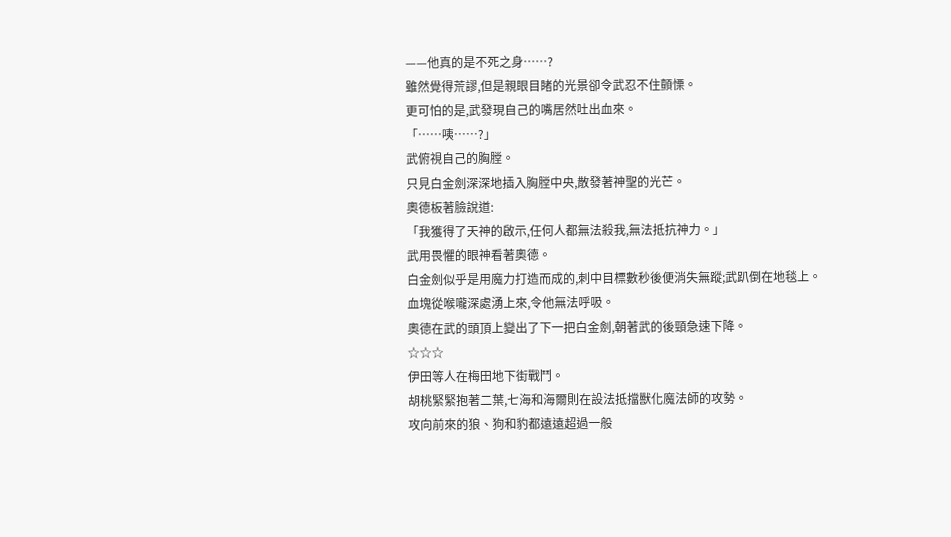——他真的是不死之身……?
雖然覺得荒謬,但是親眼目睹的光景卻令武忍不住顫慄。
更可怕的是,武發現自己的嘴居然吐出血來。
「……咦……?」
武俯視自己的胸膛。
只見白金劍深深地插入胸膛中央,散發著神聖的光芒。
奧德板著臉說道:
「我獲得了天神的啟示,任何人都無法殺我,無法抵抗神力。」
武用畏懼的眼神看著奧德。
白金劍似乎是用魔力打造而成的,刺中目標數秒後便消失無蹤;武趴倒在地毯上。
血塊從喉嚨深處湧上來,令他無法呼吸。
奧德在武的頭頂上變出了下一把白金劍,朝著武的後頸急速下降。
☆☆☆
伊田等人在梅田地下街戰鬥。
胡桃緊緊抱著二葉,七海和海爾則在設法抵擋獸化魔法師的攻勢。
攻向前來的狼、狗和豹都遠遠超過一般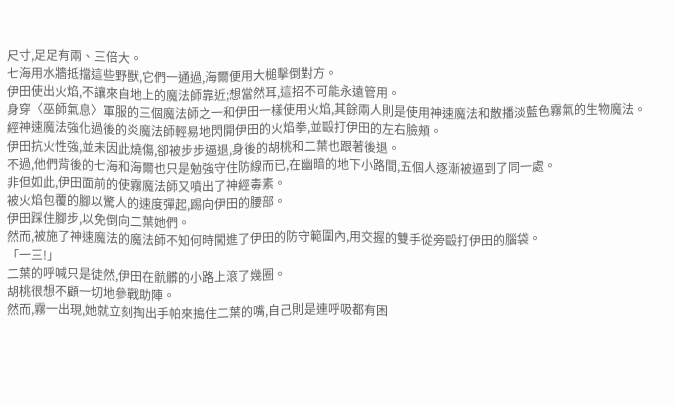尺寸,足足有兩、三倍大。
七海用水牆抵擋這些野獸,它們一通過,海爾便用大槌擊倒對方。
伊田使出火焰,不讓來自地上的魔法師靠近;想當然耳,這招不可能永遠管用。
身穿〈巫師氣息〉軍服的三個魔法師之一和伊田一樣使用火焰,其餘兩人則是使用神速魔法和散播淡藍色霧氣的生物魔法。
經神速魔法強化過後的炎魔法師輕易地閃開伊田的火焰拳,並毆打伊田的左右臉頰。
伊田抗火性強,並未因此燒傷,卻被步步逼退,身後的胡桃和二葉也跟著後退。
不過,他們背後的七海和海爾也只是勉強守住防線而已,在幽暗的地下小路間,五個人逐漸被逼到了同一處。
非但如此,伊田面前的使霧魔法師又噴出了神經毒素。
被火焰包覆的腳以驚人的速度彈起,踢向伊田的腰部。
伊田踩住腳步,以免倒向二葉她們。
然而,被施了神速魔法的魔法師不知何時闖進了伊田的防守範圍內,用交握的雙手從旁毆打伊田的腦袋。
「一三!」
二葉的呼喊只是徒然,伊田在骯髒的小路上滾了幾圈。
胡桃很想不顧一切地參戰助陣。
然而,霧一出現,她就立刻掏出手帕來搗住二葉的嘴,自己則是連呼吸都有困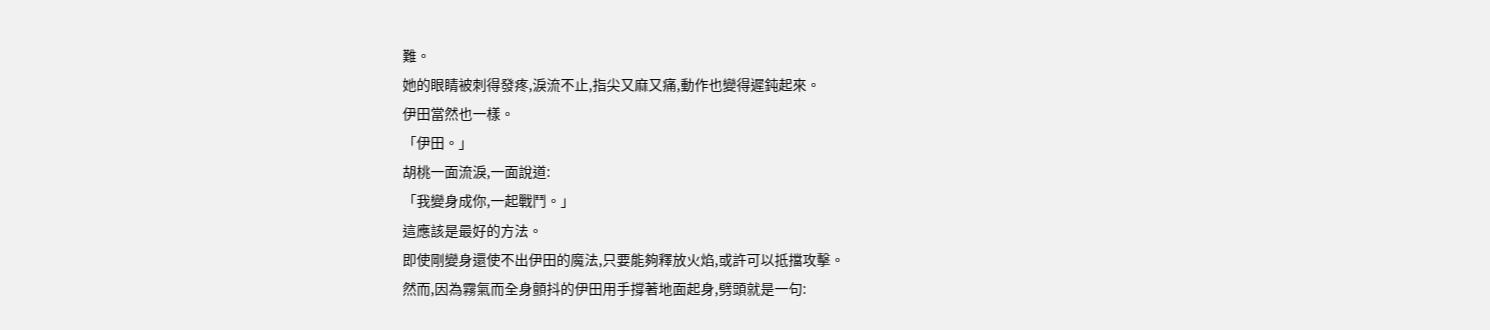難。
她的眼睛被刺得發疼,淚流不止,指尖又麻又痛,動作也變得遲鈍起來。
伊田當然也一樣。
「伊田。」
胡桃一面流淚,一面說道:
「我變身成你,一起戰鬥。」
這應該是最好的方法。
即使剛變身還使不出伊田的魔法,只要能夠釋放火焰,或許可以抵擋攻擊。
然而,因為霧氣而全身顫抖的伊田用手撐著地面起身,劈頭就是一句: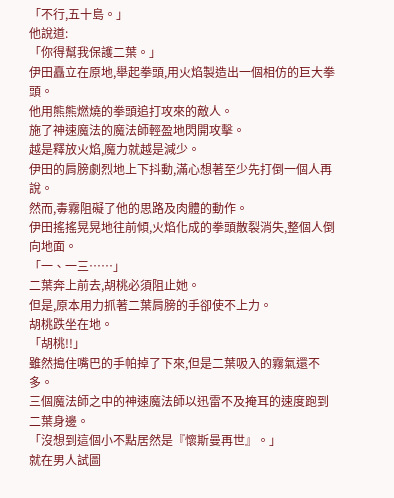「不行,五十島。」
他說道:
「你得幫我保護二葉。」
伊田矗立在原地,舉起拳頭,用火焰製造出一個相仿的巨大拳頭。
他用熊熊燃燒的拳頭追打攻來的敵人。
施了神速魔法的魔法師輕盈地閃開攻擊。
越是釋放火焰,魔力就越是減少。
伊田的肩膀劇烈地上下抖動,滿心想著至少先打倒一個人再說。
然而,毒霧阻礙了他的思路及肉體的動作。
伊田搖搖晃晃地往前傾,火焰化成的拳頭散裂消失,整個人倒向地面。
「一、一三……」
二葉奔上前去,胡桃必須阻止她。
但是,原本用力抓著二葉肩膀的手卻使不上力。
胡桃跌坐在地。
「胡桃!!」
雖然搗住嘴巴的手帕掉了下來,但是二葉吸入的霧氣還不多。
三個魔法師之中的神速魔法師以迅雷不及掩耳的速度跑到二葉身邊。
「沒想到這個小不點居然是『懷斯曼再世』。」
就在男人試圖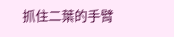抓住二葉的手臂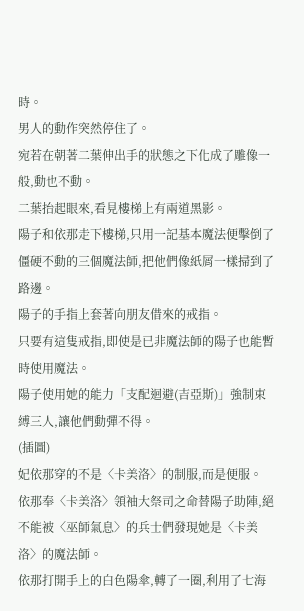時。
男人的動作突然停住了。
宛若在朝著二葉伸出手的狀態之下化成了雕像一般,動也不動。
二葉抬起眼來,看見樓梯上有兩道黑影。
陽子和依那走下樓梯,只用一記基本魔法便擊倒了僵硬不動的三個魔法師,把他們像紙屑一樣掃到了路邊。
陽子的手指上套著向朋友借來的戒指。
只要有這隻戒指,即使是已非魔法師的陽子也能暫時使用魔法。
陽子使用她的能力「支配迴避(吉亞斯)」強制束縛三人,讓他們動彈不得。
(插圖)
妃依那穿的不是〈卡美洛〉的制服,而是便服。
依那奉〈卡美洛〉領袖大祭司之命替陽子助陣,絕不能被〈巫師氣息〉的兵士們發現她是〈卡美洛〉的魔法師。
依那打開手上的白色陽傘,轉了一圈,利用了七海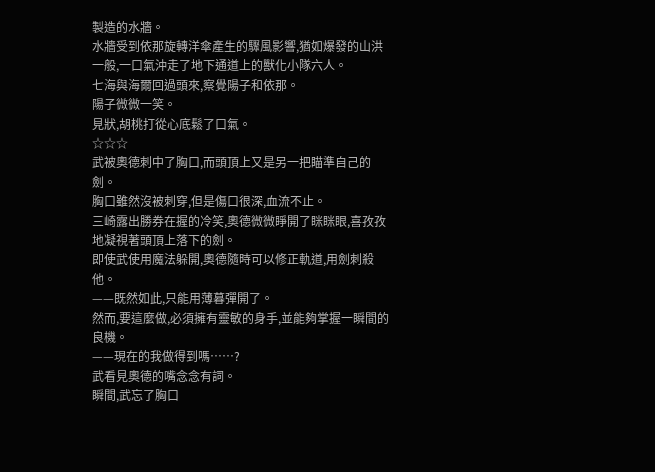製造的水牆。
水牆受到依那旋轉洋傘產生的驟風影響,猶如爆發的山洪一般,一口氣沖走了地下通道上的獸化小隊六人。
七海與海爾回過頭來,察覺陽子和依那。
陽子微微一笑。
見狀,胡桃打從心底鬆了口氣。
☆☆☆
武被奧德刺中了胸口,而頭頂上又是另一把瞄準自己的劍。
胸口雖然沒被刺穿,但是傷口很深,血流不止。
三崎露出勝券在握的冷笑,奧德微微睜開了眯眯眼,喜孜孜地凝視著頭頂上落下的劍。
即使武使用魔法躲開,奧德隨時可以修正軌道,用劍刺殺他。
——既然如此,只能用薄暮彈開了。
然而,要這麼做,必須擁有靈敏的身手,並能夠掌握一瞬間的良機。
——現在的我做得到嗎……?
武看見奧德的嘴念念有詞。
瞬間,武忘了胸口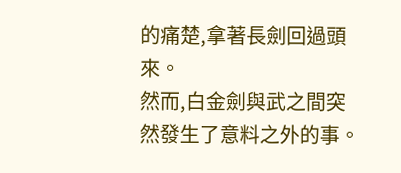的痛楚,拿著長劍回過頭來。
然而,白金劍與武之間突然發生了意料之外的事。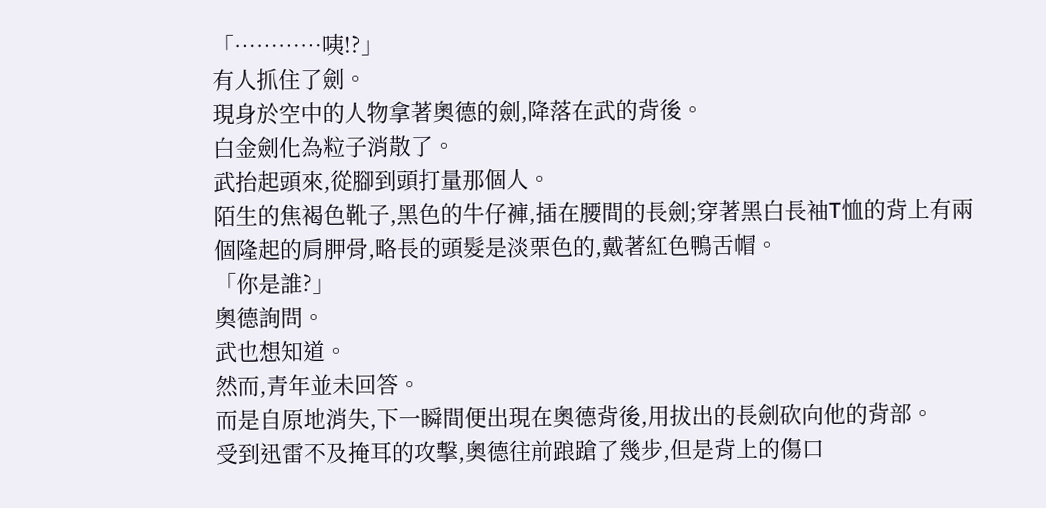「…………咦!?」
有人抓住了劍。
現身於空中的人物拿著奧德的劍,降落在武的背後。
白金劍化為粒子消散了。
武抬起頭來,從腳到頭打量那個人。
陌生的焦褐色靴子,黑色的牛仔褲,插在腰間的長劍;穿著黑白長袖T恤的背上有兩個隆起的肩胛骨,略長的頭髮是淡栗色的,戴著紅色鴨舌帽。
「你是誰?」
奧德詢問。
武也想知道。
然而,青年並未回答。
而是自原地消失,下一瞬間便出現在奧德背後,用拔出的長劍砍向他的背部。
受到迅雷不及掩耳的攻擊,奧德往前踉蹌了幾步,但是背上的傷口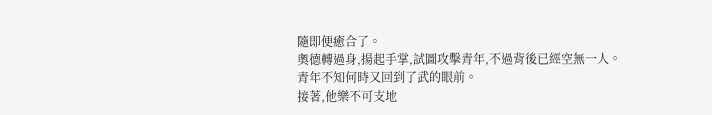隨即便癒合了。
奧德轉過身,揚起手掌,試圖攻擊青年,不過背後已經空無一人。
青年不知何時又回到了武的眼前。
接著,他樂不可支地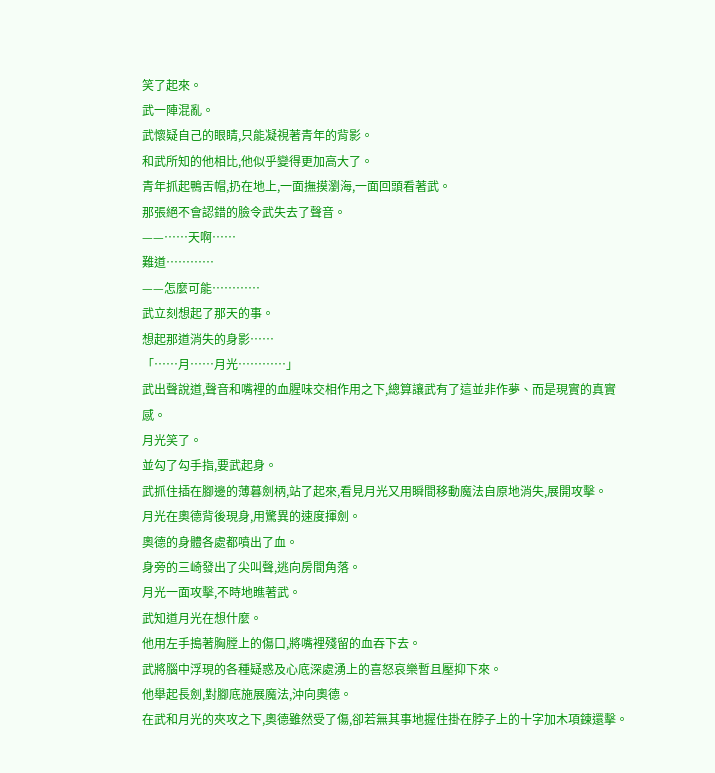笑了起來。
武一陣混亂。
武懷疑自己的眼睛,只能凝視著青年的背影。
和武所知的他相比,他似乎變得更加高大了。
青年抓起鴨舌帽,扔在地上,一面撫摸瀏海,一面回頭看著武。
那張絕不會認錯的臉令武失去了聲音。
——……天啊……
難道…………
——怎麼可能…………
武立刻想起了那天的事。
想起那道消失的身影……
「……月……月光…………」
武出聲說道,聲音和嘴裡的血腥味交相作用之下,總算讓武有了這並非作夢、而是現實的真實感。
月光笑了。
並勾了勾手指,要武起身。
武抓住插在腳邊的薄暮劍柄,站了起來,看見月光又用瞬間移動魔法自原地消失,展開攻擊。
月光在奧德背後現身,用驚異的速度揮劍。
奧德的身體各處都噴出了血。
身旁的三崎發出了尖叫聲,逃向房間角落。
月光一面攻擊,不時地瞧著武。
武知道月光在想什麼。
他用左手搗著胸膛上的傷口,將嘴裡殘留的血吞下去。
武將腦中浮現的各種疑惑及心底深處湧上的喜怒哀樂暫且壓抑下來。
他舉起長劍,對腳底施展魔法,沖向奧德。
在武和月光的夾攻之下,奧德雖然受了傷,卻若無其事地握住掛在脖子上的十字加木項鍊還擊。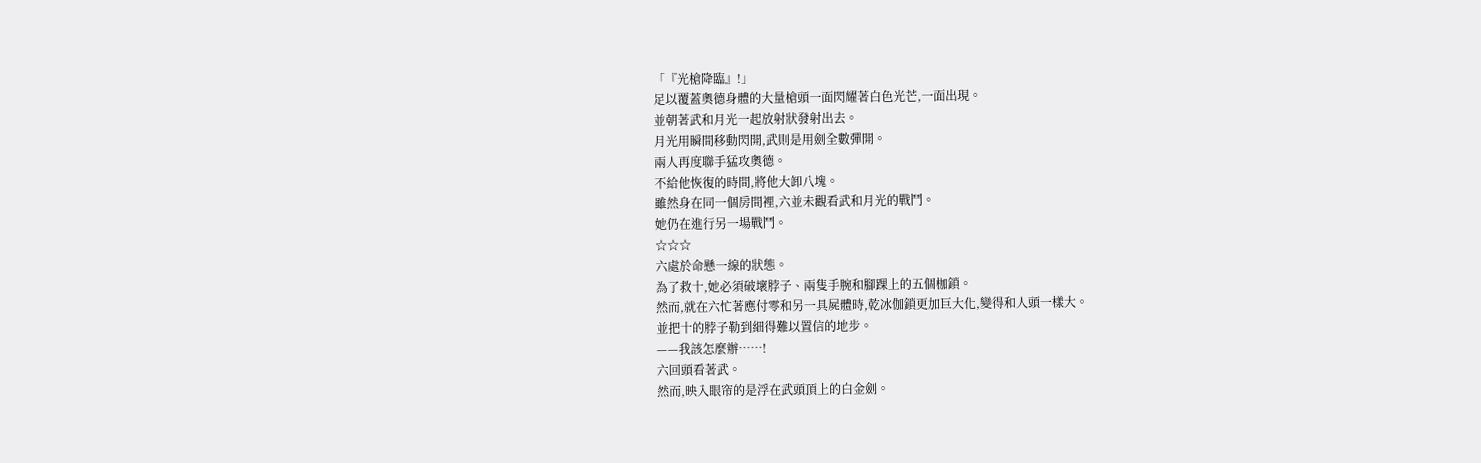「『光槍降臨』!」
足以覆蓋奧德身體的大量槍頭一面閃耀著白色光芒,一面出現。
並朝著武和月光一起放射狀發射出去。
月光用瞬間移動閃開,武則是用劍全數彈開。
兩人再度聯手猛攻奧德。
不給他恢復的時間,將他大卸八塊。
雖然身在同一個房間裡,六並未觀看武和月光的戰鬥。
她仍在進行另一場戰鬥。
☆☆☆
六處於命懸一線的狀態。
為了救十,她必須破壞脖子、兩隻手腕和腳踝上的五個枷鎖。
然而,就在六忙著應付零和另一具屍體時,乾冰伽鎖更加巨大化,變得和人頭一樣大。
並把十的脖子勒到細得難以置信的地步。
——我該怎麼辦……!
六回頭看著武。
然而,映入眼帘的是浮在武頭頂上的白金劍。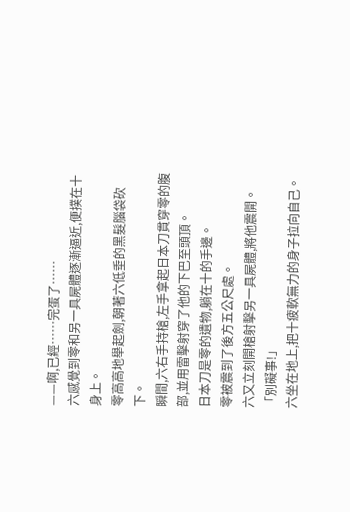——啊,已經……完蛋了……
六感覺到零和另一具屍體逐漸逼近,便撲在十身上。
零高高地舉起劍,朝著六低垂的黑髮腦袋砍下。
瞬間,六右手持槍,左手拿起日本刀貫穿零的腹部,並用雷擊射穿了他的下巴至頭頂。
日本刀是零的遺物,躺在十的手邊。
零被震到了後方五公尺處。
六又立刻開槍射擊另一具屍體,將他震開。
「別礙事!」
六坐在地上,把十疲軟無力的身子拉向自己。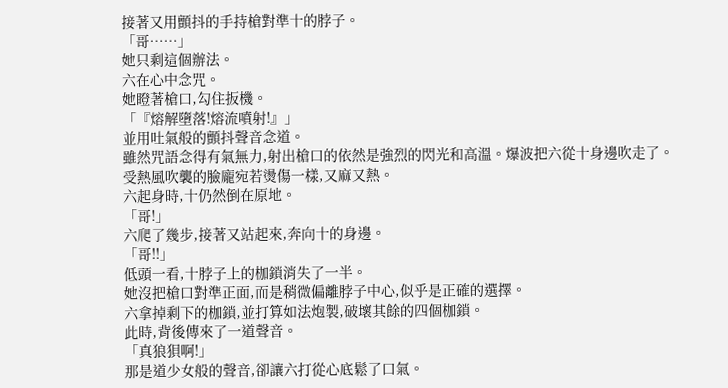接著又用顫抖的手持槍對準十的脖子。
「哥……」
她只剩這個辦法。
六在心中念咒。
她瞪著槍口,勾住扳機。
「『熔解墮落!熔流噴射!』」
並用吐氣般的顫抖聲音念道。
雖然咒語念得有氣無力,射出槍口的依然是強烈的閃光和高溫。爆波把六從十身邊吹走了。
受熱風吹襲的臉龐宛若燙傷一樣,又麻又熱。
六起身時,十仍然倒在原地。
「哥!」
六爬了幾步,接著又站起來,奔向十的身邊。
「哥!!」
低頭一看,十脖子上的枷鎖消失了一半。
她沒把槍口對準正面,而是稍微偏離脖子中心,似乎是正確的選擇。
六拿掉剩下的枷鎖,並打算如法炮製,破壞其餘的四個枷鎖。
此時,背後傳來了一道聲音。
「真狼狽啊!」
那是道少女般的聲音,卻讓六打從心底鬆了口氣。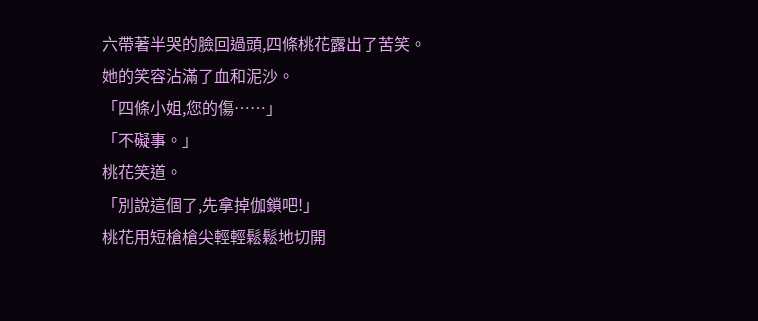六帶著半哭的臉回過頭,四條桃花露出了苦笑。
她的笑容沾滿了血和泥沙。
「四條小姐,您的傷……」
「不礙事。」
桃花笑道。
「別說這個了,先拿掉伽鎖吧!」
桃花用短槍槍尖輕輕鬆鬆地切開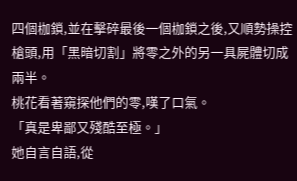四個枷鎖,並在擊碎最後一個枷鎖之後,又順勢操控槍頭,用「黑暗切割」將零之外的另一具屍體切成兩半。
桃花看著窺探他們的零,嘆了口氣。
「真是卑鄙又殘酷至極。」
她自言自語,從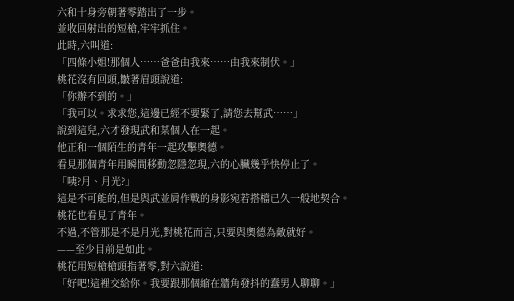六和十身旁朝著零踏出了一步。
並收回射出的短槍,牢牢抓住。
此時,六叫道:
「四條小姐!那個人……爸爸由我來……由我來制伏。」
桃花沒有回頭,皺著眉頭說道:
「你辦不到的。」
「我可以。求求您,這邊已經不要緊了,請您去幫武……」
說到這兒,六才發現武和某個人在一起。
他正和一個陌生的青年一起攻擊奧德。
看見那個青年用瞬間移動忽隱忽現,六的心臟幾乎快停止了。
「咦?月、月光?」
這是不可能的,但是與武並肩作戰的身影宛若搭檔已久一般地契合。
桃花也看見了青年。
不過,不管那是不是月光,對桃花而言,只要與奧德為敵就好。
——至少目前是如此。
桃花用短槍槍頭指著零,對六說道:
「好吧!這裡交給你。我要跟那個縮在牆角發抖的蠢男人聊聊。」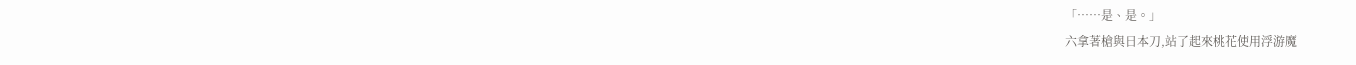「……是、是。」
六拿著槍與日本刀,站了起來桃花使用浮游魔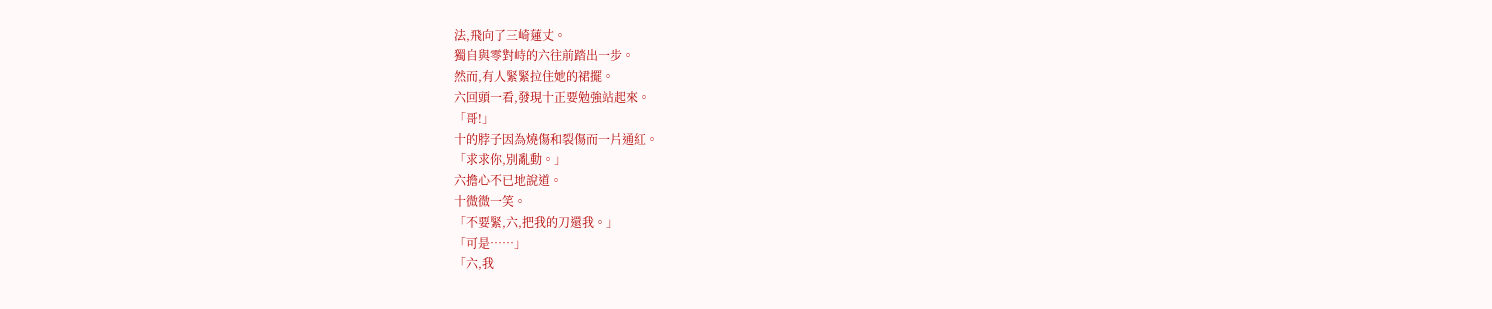法,飛向了三崎蓮丈。
獨自與零對峙的六往前踏出一步。
然而,有人緊緊拉住她的裙擺。
六回頭一看,發現十正要勉強站起來。
「哥!」
十的脖子因為燒傷和裂傷而一片通紅。
「求求你,別亂動。」
六擔心不已地說道。
十微微一笑。
「不要緊,六,把我的刀還我。」
「可是……」
「六,我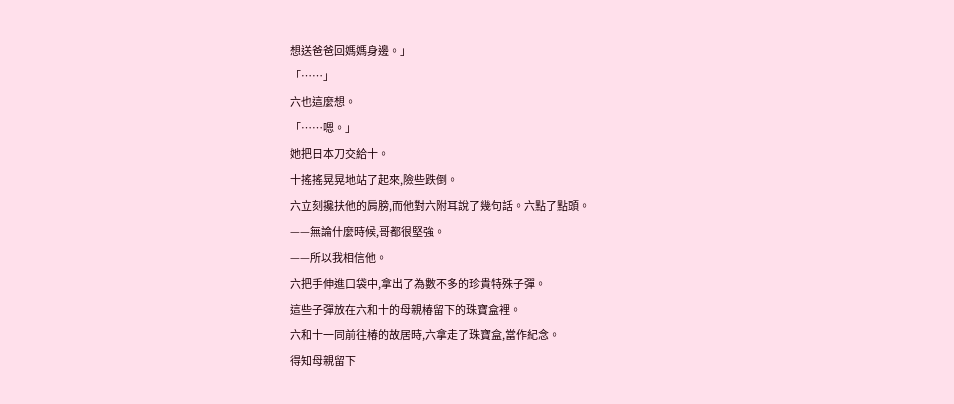想送爸爸回媽媽身邊。」
「……」
六也這麼想。
「……嗯。」
她把日本刀交給十。
十搖搖晃晃地站了起來,險些跌倒。
六立刻攙扶他的肩膀,而他對六附耳說了幾句話。六點了點頭。
——無論什麼時候,哥都很堅強。
——所以我相信他。
六把手伸進口袋中,拿出了為數不多的珍貴特殊子彈。
這些子彈放在六和十的母親椿留下的珠寶盒裡。
六和十一同前往椿的故居時,六拿走了珠寶盒,當作紀念。
得知母親留下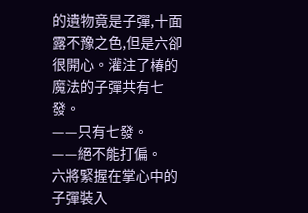的遺物竟是子彈,十面露不豫之色,但是六卻很開心。灌注了椿的魔法的子彈共有七發。
——只有七發。
——絕不能打偏。
六將緊握在掌心中的子彈裝入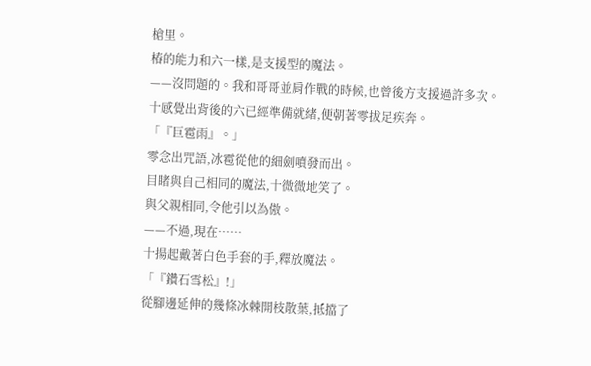槍里。
椿的能力和六一樣,是支援型的魔法。
——沒問題的。我和哥哥並肩作戰的時候,也曾後方支援過許多次。
十感覺出背後的六已經準備就緒,便朝著零拔足疾奔。
「『巨雹雨』。」
零念出咒語,冰雹從他的細劍噴發而出。
目睹與自己相同的魔法,十微微地笑了。
與父親相同,令他引以為傲。
——不過,現在……
十揚起戴著白色手套的手,釋放魔法。
「『鑽石雪松』!」
從腳邊延伸的幾條冰棘開枝散葉,抵擋了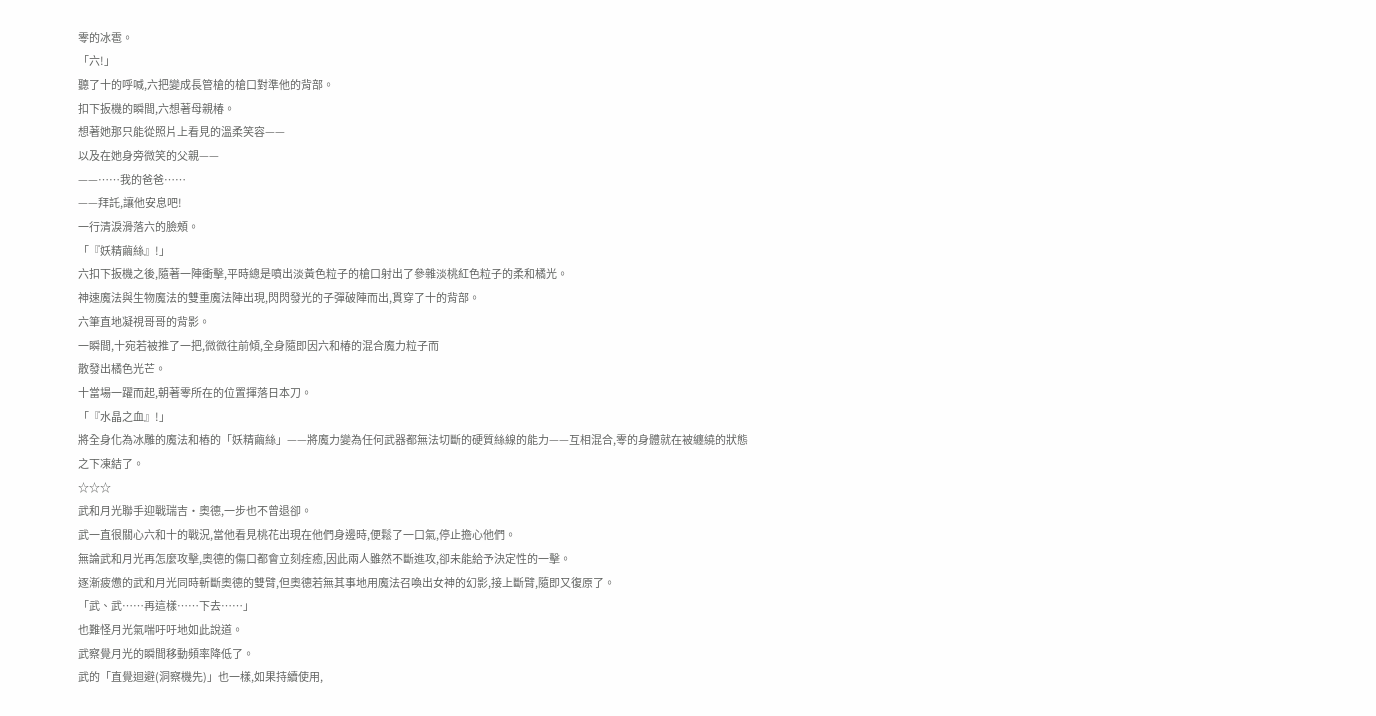零的冰雹。
「六!」
聽了十的呼喊,六把變成長管槍的槍口對準他的背部。
扣下扳機的瞬間,六想著母親椿。
想著她那只能從照片上看見的溫柔笑容——
以及在她身旁微笑的父親——
——……我的爸爸……
——拜託,讓他安息吧!
一行清淚滑落六的臉頰。
「『妖精繭絲』!」
六扣下扳機之後,隨著一陣衝擊,平時總是噴出淡黃色粒子的槍口射出了參雜淡桃紅色粒子的柔和橘光。
神速魔法與生物魔法的雙重魔法陣出現,閃閃發光的子彈破陣而出,貫穿了十的背部。
六筆直地凝視哥哥的背影。
一瞬間,十宛若被推了一把,微微往前傾,全身隨即因六和椿的混合魔力粒子而
散發出橘色光芒。
十當場一躍而起,朝著零所在的位置揮落日本刀。
「『水晶之血』!」
將全身化為冰雕的魔法和樁的「妖精繭絲」——將魔力變為任何武器都無法切斷的硬質絲線的能力——互相混合,零的身體就在被纏繞的狀態之下凍結了。
☆☆☆
武和月光聯手迎戰瑞吉•奧德,一步也不曾退卻。
武一直很關心六和十的戰況,當他看見桃花出現在他們身邊時,便鬆了一口氣,停止擔心他們。
無論武和月光再怎麼攻擊,奧德的傷口都會立刻痊癒,因此兩人雖然不斷進攻,卻未能給予決定性的一擊。
逐漸疲憊的武和月光同時斬斷奧德的雙臂,但奧德若無其事地用魔法召喚出女神的幻影,接上斷臂,隨即又復原了。
「武、武……再這樣……下去……」
也難怪月光氣喘吁吁地如此說道。
武察覺月光的瞬間移動頻率降低了。
武的「直覺迴避(洞察機先)」也一樣,如果持續使用,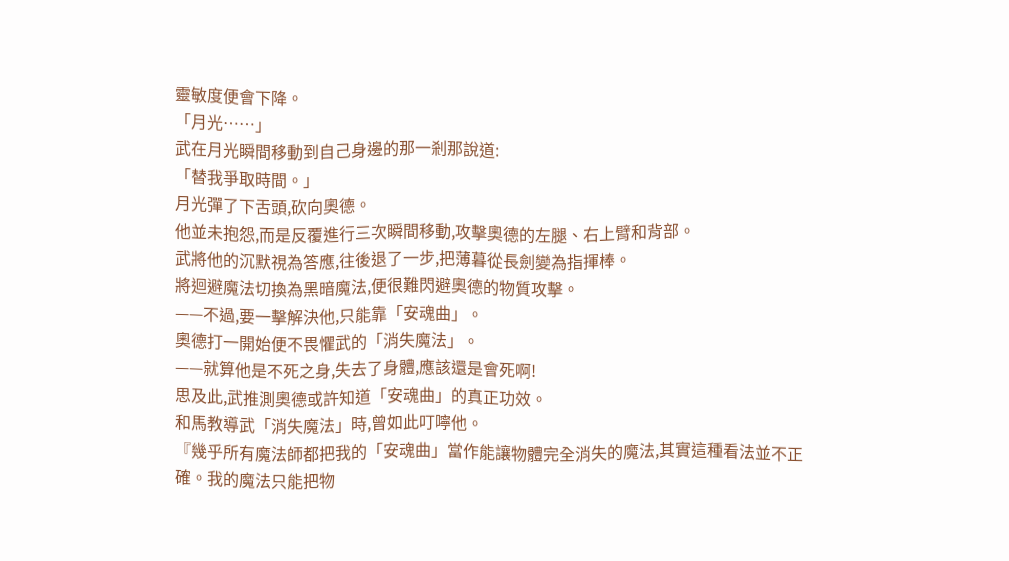靈敏度便會下降。
「月光……」
武在月光瞬間移動到自己身邊的那一剎那說道:
「替我爭取時間。」
月光彈了下舌頭,砍向奧德。
他並未抱怨,而是反覆進行三次瞬間移動,攻擊奧德的左腿、右上臂和背部。
武將他的沉默視為答應,往後退了一步,把薄暮從長劍變為指揮棒。
將迴避魔法切換為黑暗魔法,便很難閃避奧德的物質攻擊。
——不過,要一擊解決他,只能靠「安魂曲」。
奧德打一開始便不畏懼武的「消失魔法」。
——就算他是不死之身,失去了身體,應該還是會死啊!
思及此,武推測奧德或許知道「安魂曲」的真正功效。
和馬教導武「消失魔法」時,曾如此叮嚀他。
『幾乎所有魔法師都把我的「安魂曲」當作能讓物體完全消失的魔法,其實這種看法並不正確。我的魔法只能把物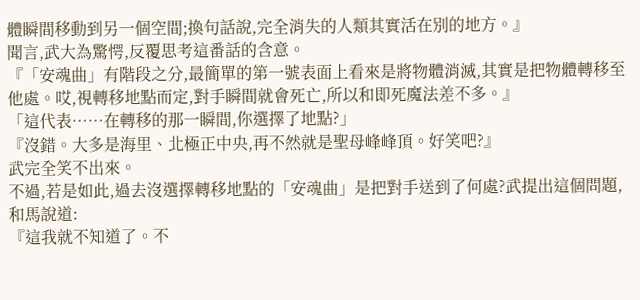體瞬間移動到另一個空間;換句話說,完全消失的人類其實活在別的地方。』
聞言,武大為驚愕,反覆思考這番話的含意。
『「安魂曲」有階段之分,最簡單的第一號表面上看來是將物體消滅,其實是把物體轉移至他處。哎,視轉移地點而定,對手瞬間就會死亡,所以和即死魔法差不多。』
「這代表……在轉移的那一瞬間,你選擇了地點?」
『沒錯。大多是海里、北極正中央,再不然就是聖母峰峰頂。好笑吧?』
武完全笑不出來。
不過,若是如此,過去沒選擇轉移地點的「安魂曲」是把對手送到了何處?武提出這個問題,和馬說道:
『這我就不知道了。不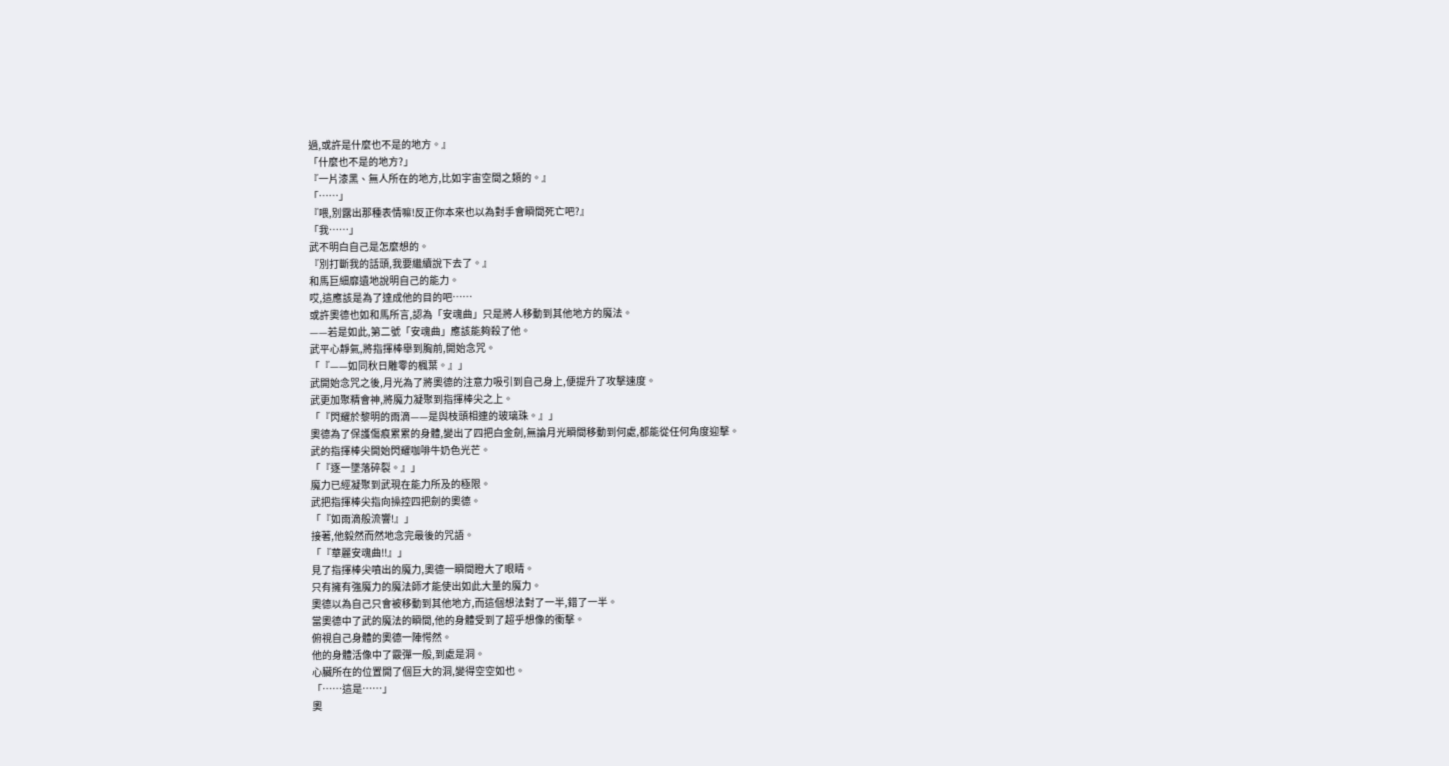過,或許是什麼也不是的地方。』
「什麼也不是的地方?」
『一片漆黑、無人所在的地方,比如宇宙空間之類的。』
「……」
『喂,別露出那種表情嘛!反正你本來也以為對手會瞬間死亡吧?』
「我……」
武不明白自己是怎麼想的。
『別打斷我的話頭,我要繼續說下去了。』
和馬巨細靡遺地說明自己的能力。
哎,這應該是為了達成他的目的吧……
或許奧德也如和馬所言,認為「安魂曲」只是將人移動到其他地方的魔法。
——若是如此,第二號「安魂曲」應該能夠殺了他。
武平心靜氣,將指揮棒舉到胸前,開始念咒。
「『——如同秋日雕零的楓葉。』」
武開始念咒之後,月光為了將奧德的注意力吸引到自己身上,便提升了攻擊速度。
武更加聚精會神,將魔力凝聚到指揮棒尖之上。
「『閃耀於黎明的雨滴——是與枝頭相連的玻璃珠。』」
奧德為了保護傷痕累累的身體,變出了四把白金劍,無論月光瞬間移動到何處,都能從任何角度迎擊。
武的指揮棒尖開始閃耀咖啡牛奶色光芒。
「『逐一墜落碎裂。』」
魔力已經凝聚到武現在能力所及的極限。
武把指揮棒尖指向操控四把劍的奧德。
「『如雨滴般流響!』」
接著,他毅然而然地念完最後的咒語。
「『華麗安魂曲!!』」
見了指揮棒尖噴出的魔力,奧德一瞬間瞪大了眼睛。
只有擁有強魔力的魔法師才能使出如此大量的魔力。
奧德以為自己只會被移動到其他地方,而這個想法對了一半,錯了一半。
當奧德中了武的魔法的瞬間,他的身體受到了超乎想像的衝擊。
俯視自己身體的奧德一陣愕然。
他的身體活像中了霰彈一般,到處是洞。
心臟所在的位置開了個巨大的洞,變得空空如也。
「……這是……」
奧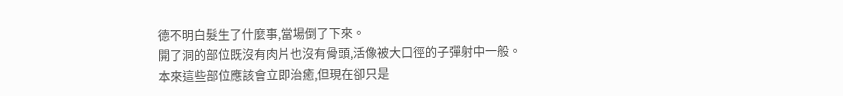德不明白髮生了什麼事,當場倒了下來。
開了洞的部位既沒有肉片也沒有骨頭,活像被大口徑的子彈射中一般。
本來這些部位應該會立即治癒,但現在卻只是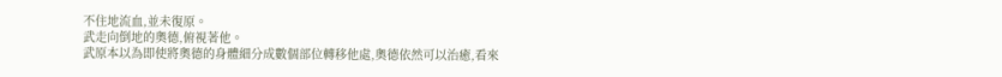不住地流血,並未復原。
武走向倒地的奧德,俯視著他。
武原本以為即使將奧德的身體細分成數個部位轉移他處,奧德依然可以治癒,看來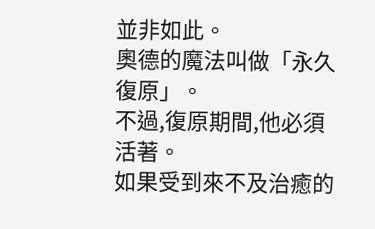並非如此。
奧德的魔法叫做「永久復原」。
不過,復原期間,他必須活著。
如果受到來不及治癒的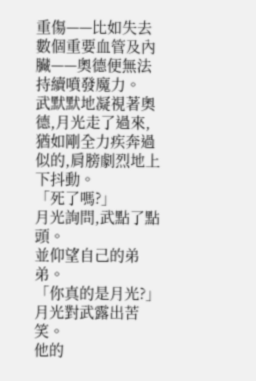重傷——比如失去數個重要血管及內臟——奧德便無法持續噴發魔力。
武默默地凝視著奧德,月光走了過來,猶如剛全力疾奔過似的,肩膀劇烈地上下抖動。
「死了嗎?」
月光詢問,武點了點頭。
並仰望自己的弟弟。
「你真的是月光?」
月光對武露出苦笑。
他的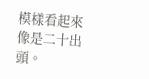模樣看起來像是二十出頭。